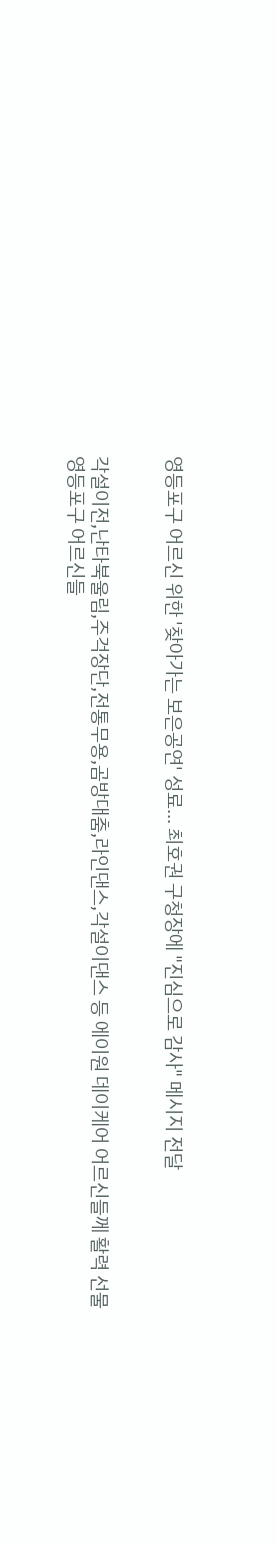영등포구 어르신 위한 '찾아가는 보은공연' 성료... 최호권 구청장에 "진심으로 감사" 메시지 전달


각설이전,난타북울림,주걱장단,전통무용,곰방대춤,라인댄스,각설이댄스 등 에이원 데이케어 어르신들께 활력 선물
영등포구 어르신들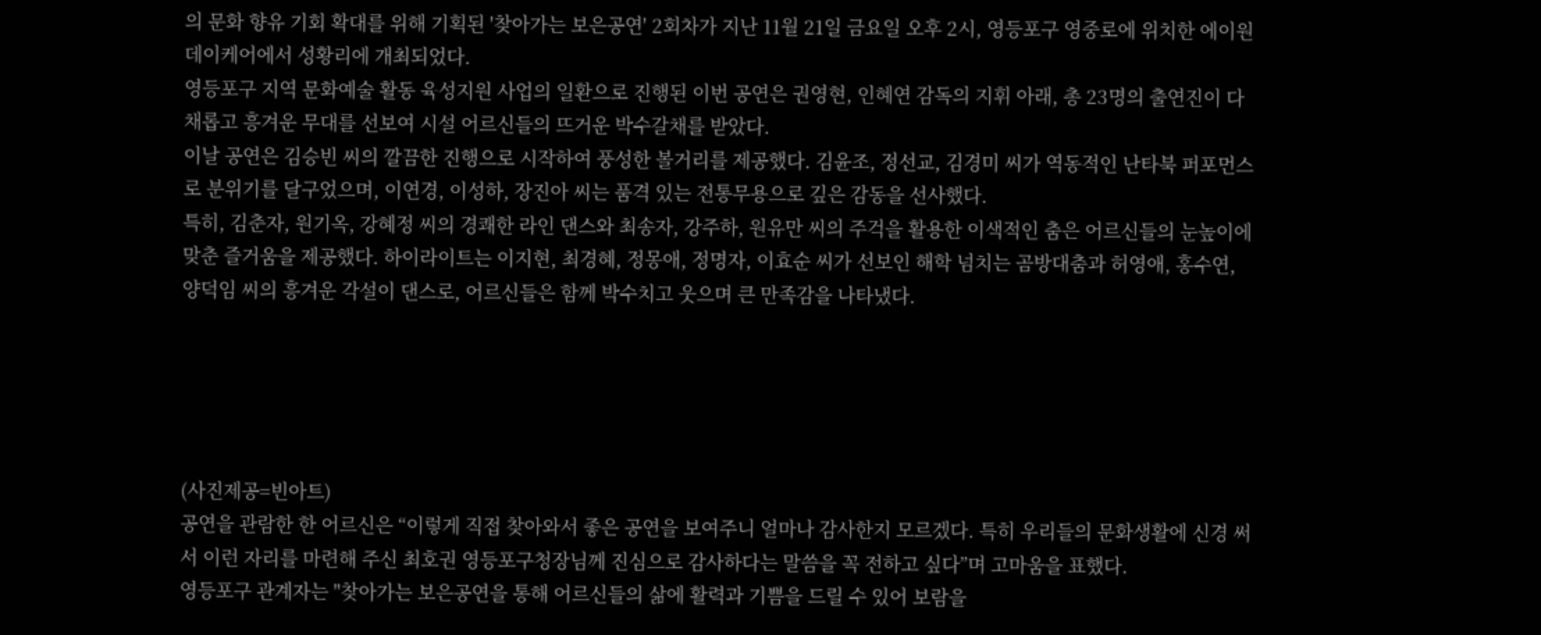의 문화 향유 기회 확대를 위해 기획된 '찾아가는 보은공연' 2회차가 지난 11월 21일 금요일 오후 2시, 영등포구 영중로에 위치한 에이원 데이케어에서 성황리에 개최되었다.
영등포구 지역 문화예술 활동 육성지원 사업의 일환으로 진행된 이번 공연은 권영현, 인혜연 감독의 지휘 아래, 총 23명의 출연진이 다채롭고 흥겨운 무대를 선보여 시설 어르신들의 뜨거운 박수갈채를 받았다.
이날 공연은 김승빈 씨의 깔끔한 진행으로 시작하여 풍성한 볼거리를 제공했다. 김윤조, 정선교, 김경미 씨가 역동적인 난타북 퍼포먼스로 분위기를 달구었으며, 이연경, 이성하, 장진아 씨는 품격 있는 전통무용으로 깊은 감동을 선사했다.
특히, 김춘자, 원기옥, 강혜정 씨의 경쾌한 라인 댄스와 최송자, 강주하, 원유만 씨의 주걱을 활용한 이색적인 춤은 어르신들의 눈높이에 맞춘 즐거움을 제공했다. 하이라이트는 이지현, 최경혜, 정몽애, 정명자, 이효순 씨가 선보인 해학 넘치는 곰방대춤과 허영애, 홍수연, 양덕임 씨의 흥겨운 각설이 댄스로, 어르신들은 함께 박수치고 웃으며 큰 만족감을 나타냈다.





(사진제공=빈아트)
공연을 관람한 한 어르신은 “이렇게 직접 찾아와서 좋은 공연을 보여주니 얼마나 감사한지 모르겠다. 특히 우리들의 문화생활에 신경 써서 이런 자리를 마련해 주신 최호권 영등포구청장님께 진심으로 감사하다는 말씀을 꼭 전하고 싶다”며 고마움을 표했다.
영등포구 관계자는 "찾아가는 보은공연을 통해 어르신들의 삶에 활력과 기쁨을 드릴 수 있어 보람을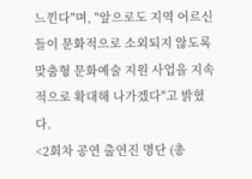느낀다"며, "앞으로도 지역 어르신들이 문화적으로 소외되지 않도록 맞춤형 문화예술 지원 사업을 지속적으로 확대해 나가겠다"고 밝혔다.
<2회차 공연 출연진 명단 (총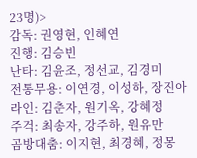23명)>
감독: 권영현, 인혜연
진행: 김승빈
난타: 김윤조, 정선교, 김경미
전통무용: 이연경, 이성하, 장진아
라인: 김춘자, 원기옥, 강혜정
주걱: 최송자, 강주하, 원유만
곰방대춤: 이지현, 최경혜, 정몽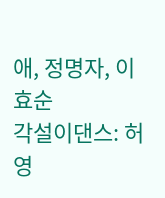애, 정명자, 이효순
각설이댄스: 허영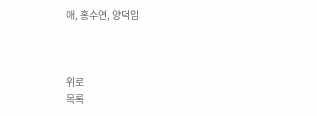애, 홍수연, 양덕임



위로
목록